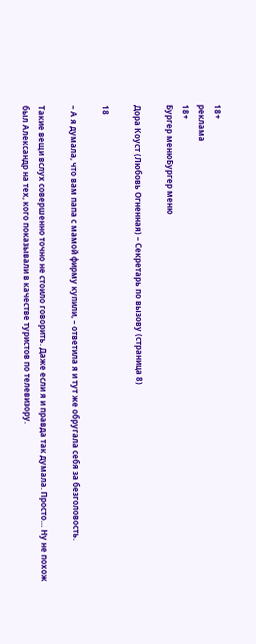18+
реклама
18+
Бургер менюБургер меню

Дора Коуст (Любовь Огненная) – Секретарь по вызову (страница 8)

18

– А я думала, что вам папа с мамой фирму купили, – ответила я и тут же обругала себя за безголовость.

Такие вещи вслух совершенно точно не стоило говорить. Даже если я и правда так думала. Просто… Ну не похож был Александр на тех, кого показывали в качестве туристов по телевизору.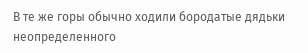В те же горы обычно ходили бородатые дядьки неопределенного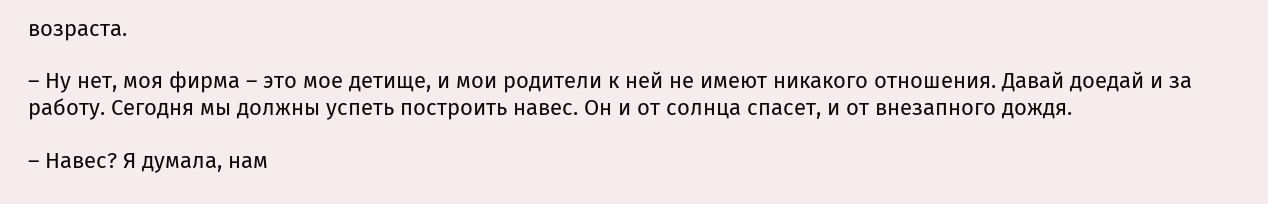возраста.

– Ну нет, моя фирма – это мое детище, и мои родители к ней не имеют никакого отношения. Давай доедай и за работу. Сегодня мы должны успеть построить навес. Он и от солнца спасет, и от внезапного дождя.

– Навес? Я думала, нам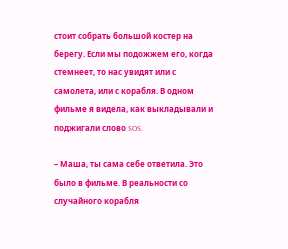стоит собрать большой костер на берегу. Если мы подожжем его, когда стемнеет, то нас увидят или с самолета, или с корабля. В одном фильме я видела, как выкладывали и поджигали слово SOS.

– Маша, ты сама себе ответила. Это было в фильме. В реальности со случайного корабля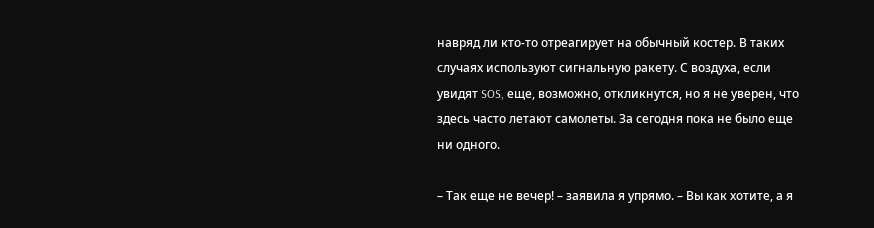навряд ли кто-то отреагирует на обычный костер. В таких случаях используют сигнальную ракету. С воздуха, если увидят SOS, еще, возможно, откликнутся, но я не уверен, что здесь часто летают самолеты. За сегодня пока не было еще ни одного.

– Так еще не вечер! – заявила я упрямо. – Вы как хотите, а я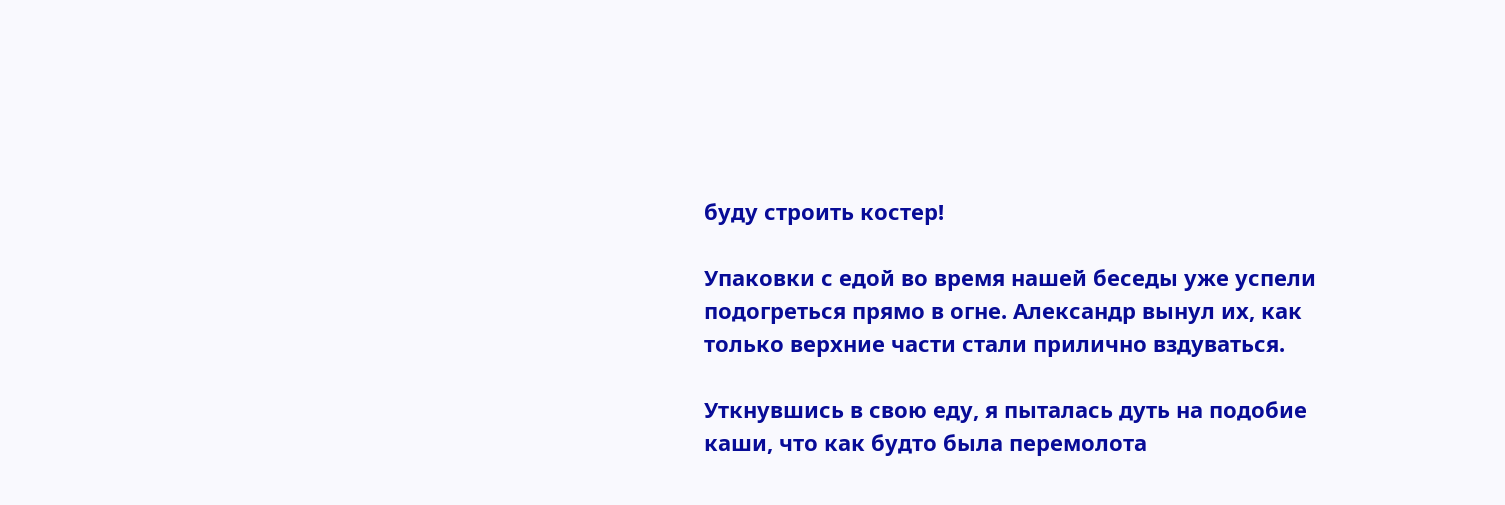буду строить костер!

Упаковки с едой во время нашей беседы уже успели подогреться прямо в огне. Александр вынул их, как только верхние части стали прилично вздуваться.

Уткнувшись в свою еду, я пыталась дуть на подобие каши, что как будто была перемолота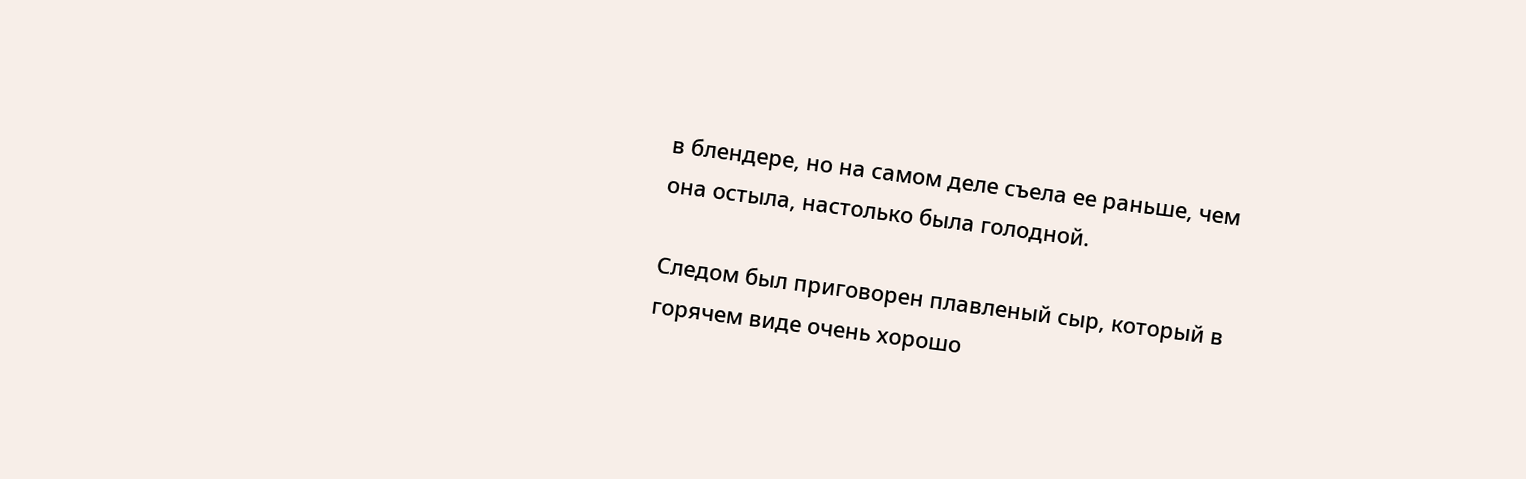в блендере, но на самом деле съела ее раньше, чем она остыла, настолько была голодной.

Следом был приговорен плавленый сыр, который в горячем виде очень хорошо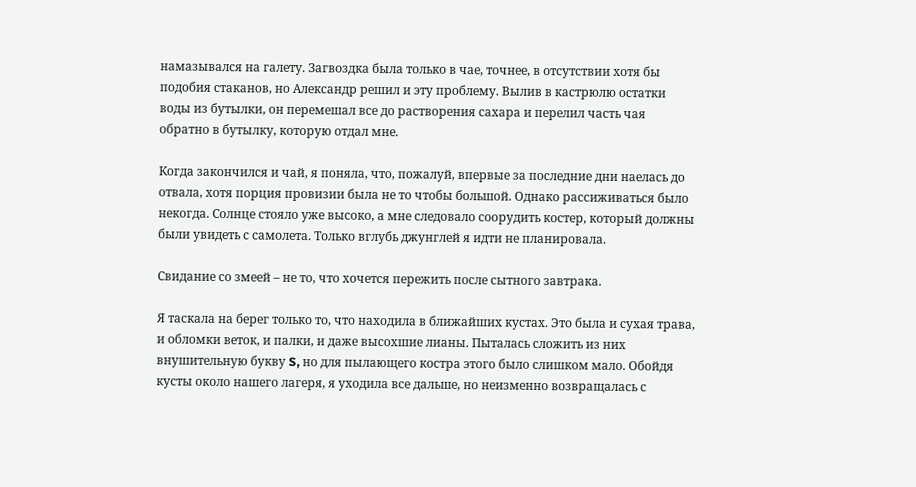намазывался на галету. Загвоздка была только в чае, точнее, в отсутствии хотя бы подобия стаканов, но Александр решил и эту проблему. Вылив в кастрюлю остатки воды из бутылки, он перемешал все до растворения сахара и перелил часть чая обратно в бутылку, которую отдал мне.

Когда закончился и чай, я поняла, что, пожалуй, впервые за последние дни наелась до отвала, хотя порция провизии была не то чтобы большой. Однако рассиживаться было некогда. Солнце стояло уже высоко, а мне следовало соорудить костер, который должны были увидеть с самолета. Только вглубь джунглей я идти не планировала.

Свидание со змеей – не то, что хочется пережить после сытного завтрака.

Я таскала на берег только то, что находила в ближайших кустах. Это была и сухая трава, и обломки веток, и палки, и даже высохшие лианы. Пыталась сложить из них внушительную букву S, но для пылающего костра этого было слишком мало. Обойдя кусты около нашего лагеря, я уходила все дальше, но неизменно возвращалась с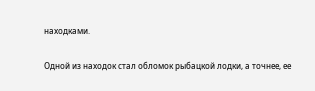находками.

Одной из находок стал обломок рыбацкой лодки, а точнее, ее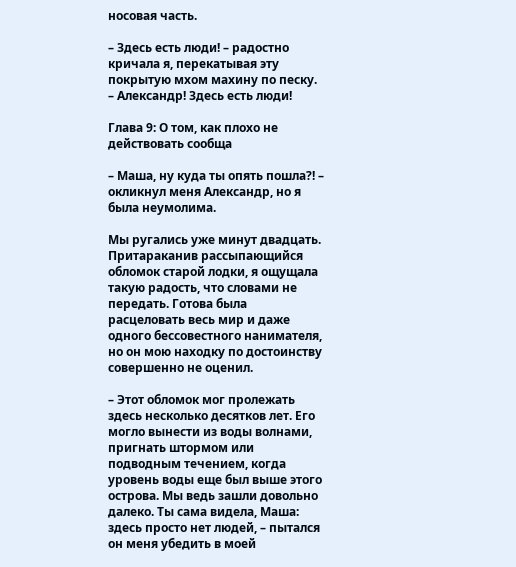носовая часть.

– Здесь есть люди! – радостно кричала я, перекатывая эту покрытую мхом махину по песку. – Александр! Здесь есть люди!

Глава 9: О том, как плохо не действовать сообща

– Маша, ну куда ты опять пошла?! – окликнул меня Александр, но я была неумолима.

Мы ругались уже минут двадцать. Притараканив рассыпающийся обломок старой лодки, я ощущала такую радость, что словами не передать. Готова была расцеловать весь мир и даже одного бессовестного нанимателя, но он мою находку по достоинству совершенно не оценил.

– Этот обломок мог пролежать здесь несколько десятков лет. Его могло вынести из воды волнами, пригнать штормом или подводным течением, когда уровень воды еще был выше этого острова. Мы ведь зашли довольно далеко. Ты сама видела, Маша: здесь просто нет людей, – пытался он меня убедить в моей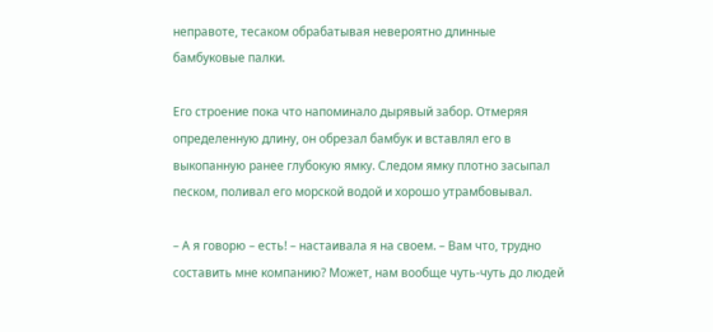неправоте, тесаком обрабатывая невероятно длинные бамбуковые палки.

Его строение пока что напоминало дырявый забор. Отмеряя определенную длину, он обрезал бамбук и вставлял его в выкопанную ранее глубокую ямку. Следом ямку плотно засыпал песком, поливал его морской водой и хорошо утрамбовывал.

– А я говорю – есть! – настаивала я на своем. – Вам что, трудно составить мне компанию? Может, нам вообще чуть-чуть до людей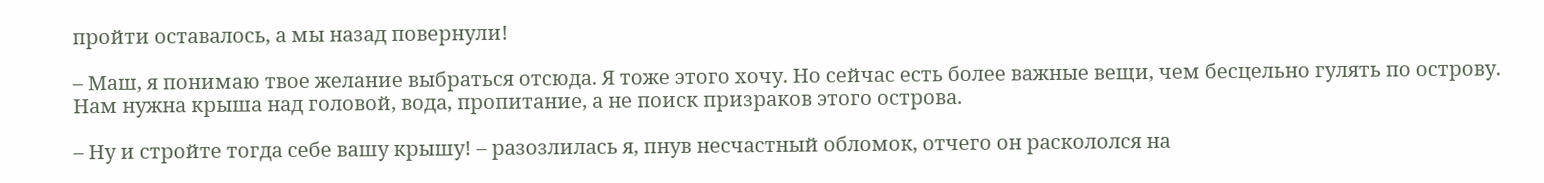пройти оставалось, а мы назад повернули!

– Маш, я понимаю твое желание выбраться отсюда. Я тоже этого хочу. Но сейчас есть более важные вещи, чем бесцельно гулять по острову. Нам нужна крыша над головой, вода, пропитание, а не поиск призраков этого острова.

– Ну и стройте тогда себе вашу крышу! – разозлилась я, пнув несчастный обломок, отчего он раскололся на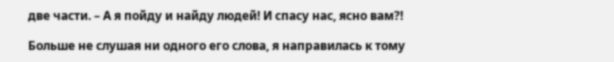две части. – А я пойду и найду людей! И спасу нас, ясно вам?!

Больше не слушая ни одного его слова, я направилась к тому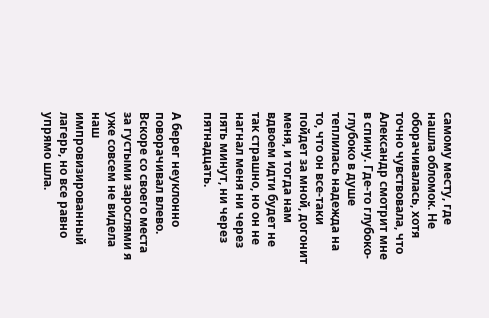самому месту, где нашла обломок. Не оборачивалась, хотя точно чувствовала, что Александр смотрит мне в спину. Где-то глубоко-глубоко в душе теплилась надежда на то, что он все-таки пойдет за мной, догонит меня, и тогда нам вдвоем идти будет не так страшно, но он не нагнал меня ни через пять минут, ни через пятнадцать.

А берег неуклонно поворачивал влево. Вскоре со своего места за густыми зарослями я уже совсем не видела наш импровизированный лагерь, но все равно упрямо шла.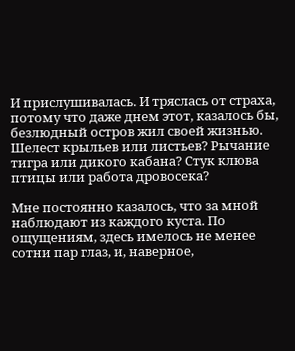И прислушивалась. И тряслась от страха, потому что даже днем этот, казалось бы, безлюдный остров жил своей жизнью. Шелест крыльев или листьев? Рычание тигра или дикого кабана? Стук клюва птицы или работа дровосека?

Мне постоянно казалось, что за мной наблюдают из каждого куста. По ощущениям, здесь имелось не менее сотни пар глаз, и, наверное,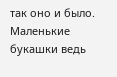так оно и было. Маленькие букашки ведь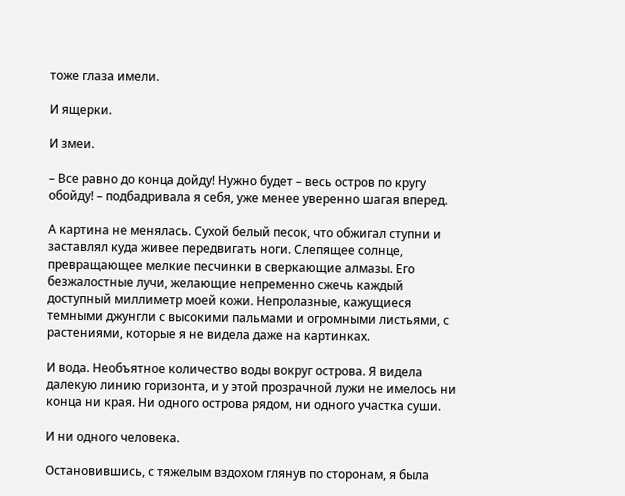тоже глаза имели.

И ящерки.

И змеи.

– Все равно до конца дойду! Нужно будет – весь остров по кругу обойду! – подбадривала я себя, уже менее уверенно шагая вперед.

А картина не менялась. Сухой белый песок, что обжигал ступни и заставлял куда живее передвигать ноги. Слепящее солнце, превращающее мелкие песчинки в сверкающие алмазы. Его безжалостные лучи, желающие непременно сжечь каждый доступный миллиметр моей кожи. Непролазные, кажущиеся темными джунгли с высокими пальмами и огромными листьями, с растениями, которые я не видела даже на картинках.

И вода. Необъятное количество воды вокруг острова. Я видела далекую линию горизонта, и у этой прозрачной лужи не имелось ни конца ни края. Ни одного острова рядом, ни одного участка суши.

И ни одного человека.

Остановившись, с тяжелым вздохом глянув по сторонам, я была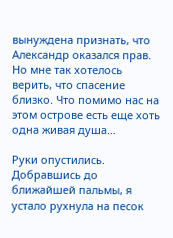вынуждена признать, что Александр оказался прав. Но мне так хотелось верить, что спасение близко. Что помимо нас на этом острове есть еще хоть одна живая душа…

Руки опустились. Добравшись до ближайшей пальмы, я устало рухнула на песок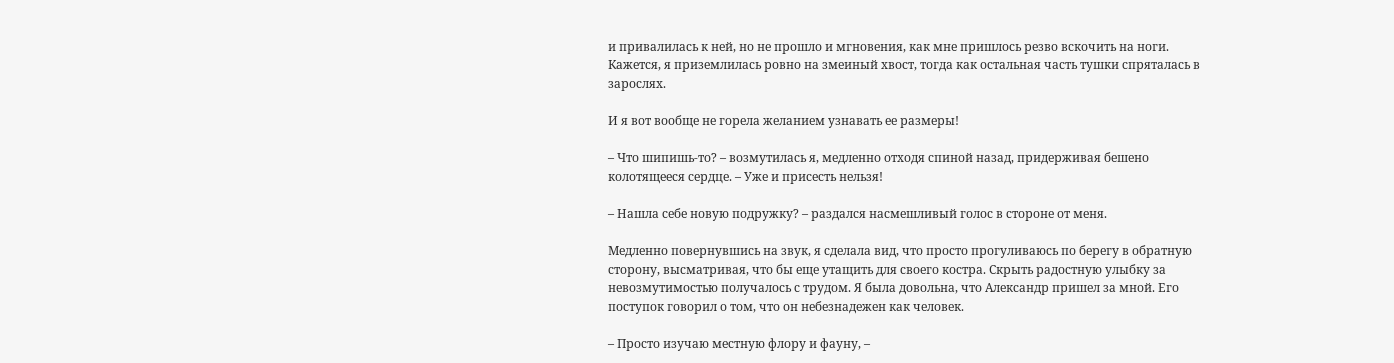и привалилась к ней, но не прошло и мгновения, как мне пришлось резво вскочить на ноги. Кажется, я приземлилась ровно на змеиный хвост, тогда как остальная часть тушки спряталась в зарослях.

И я вот вообще не горела желанием узнавать ее размеры!

– Что шипишь-то? – возмутилась я, медленно отходя спиной назад, придерживая бешено колотящееся сердце. – Уже и присесть нельзя!

– Нашла себе новую подружку? – раздался насмешливый голос в стороне от меня.

Медленно повернувшись на звук, я сделала вид, что просто прогуливаюсь по берегу в обратную сторону, высматривая, что бы еще утащить для своего костра. Скрыть радостную улыбку за невозмутимостью получалось с трудом. Я была довольна, что Александр пришел за мной. Его поступок говорил о том, что он небезнадежен как человек.

– Просто изучаю местную флору и фауну, –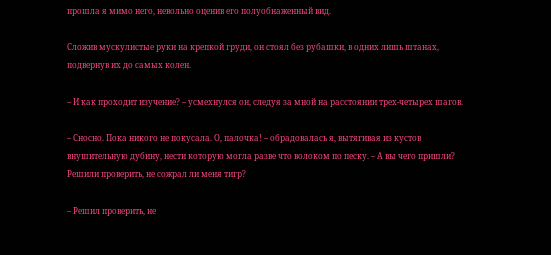прошла я мимо него, невольно оценив его полуобнаженный вид.

Сложив мускулистые руки на крепкой груди, он стоял без рубашки, в одних лишь штанах, подвернув их до самых колен.

– И как проходит изучение? – усмехнулся он, следуя за мной на расстоянии трех-четырех шагов.

– Сносно. Пока никого не покусала. О, палочка! – обрадовалась я, вытягивая из кустов внушительную дубину, нести которую могла разве что волоком по песку. – А вы чего пришли? Решили проверить, не сожрал ли меня тигр?

– Решил проверить, не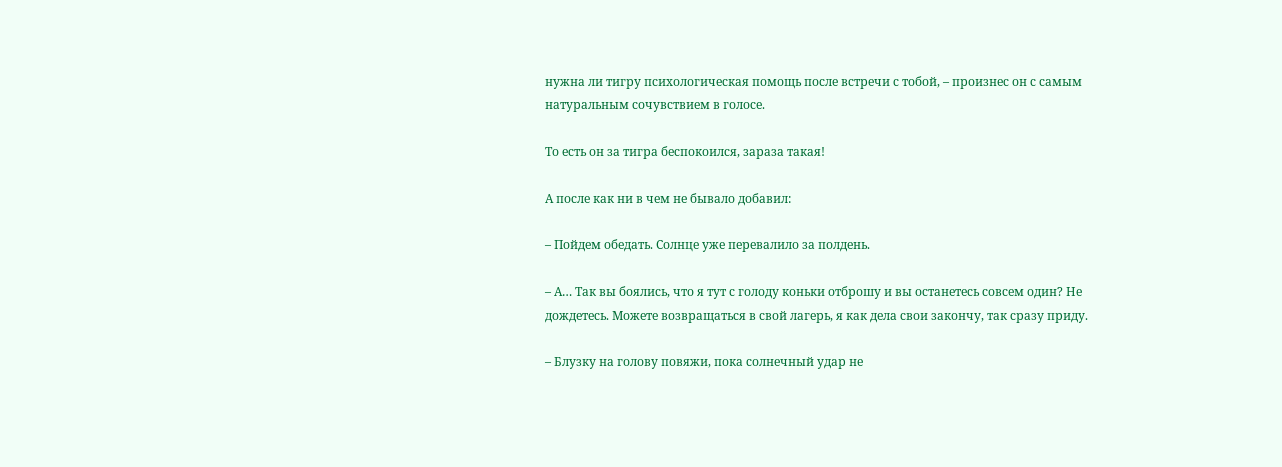нужна ли тигру психологическая помощь после встречи с тобой, – произнес он с самым натуральным сочувствием в голосе.

То есть он за тигра беспокоился, зараза такая!

А после как ни в чем не бывало добавил:

– Пойдем обедать. Солнце уже перевалило за полдень.

– А… Так вы боялись, что я тут с голоду коньки отброшу и вы останетесь совсем один? Не дождетесь. Можете возвращаться в свой лагерь, я как дела свои закончу, так сразу приду.

– Блузку на голову повяжи, пока солнечный удар не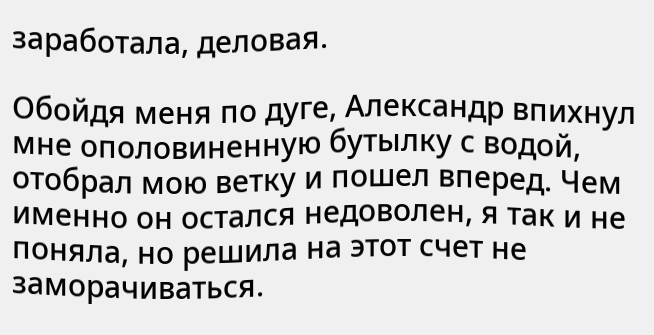заработала, деловая.

Обойдя меня по дуге, Александр впихнул мне ополовиненную бутылку с водой, отобрал мою ветку и пошел вперед. Чем именно он остался недоволен, я так и не поняла, но решила на этот счет не заморачиваться.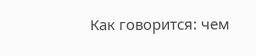Как говорится: чем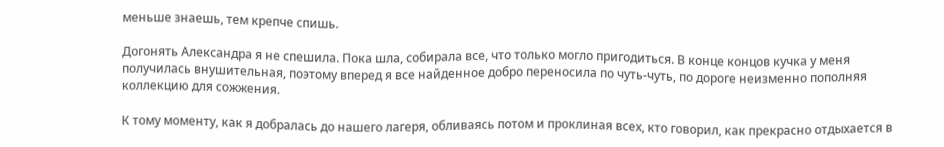меньше знаешь, тем крепче спишь.

Догонять Александра я не спешила. Пока шла, собирала все, что только могло пригодиться. В конце концов кучка у меня получилась внушительная, поэтому вперед я все найденное добро переносила по чуть-чуть, по дороге неизменно пополняя коллекцию для сожжения.

К тому моменту, как я добралась до нашего лагеря, обливаясь потом и проклиная всех, кто говорил, как прекрасно отдыхается в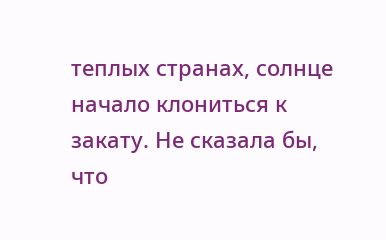теплых странах, солнце начало клониться к закату. Не сказала бы, что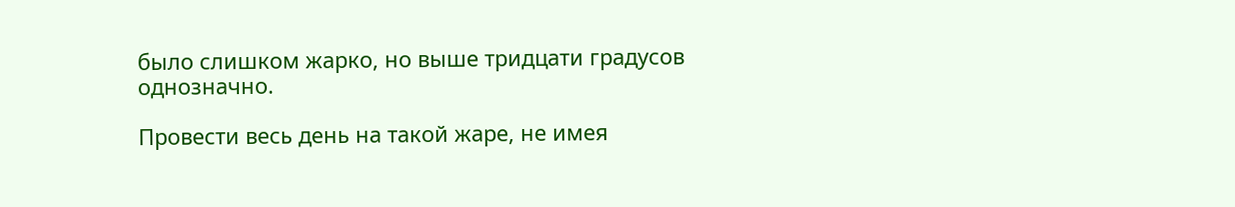было слишком жарко, но выше тридцати градусов однозначно.

Провести весь день на такой жаре, не имея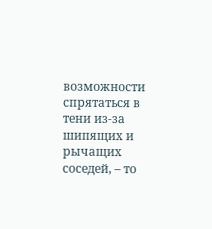возможности спрятаться в тени из-за шипящих и рычащих соседей, – то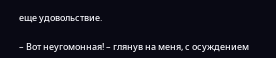еще удовольствие.

– Вот неугомонная! – глянув на меня, с осуждением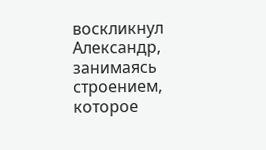воскликнул Александр, занимаясь строением, которое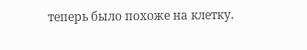теперь было похоже на клетку.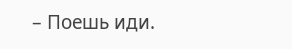– Поешь иди.